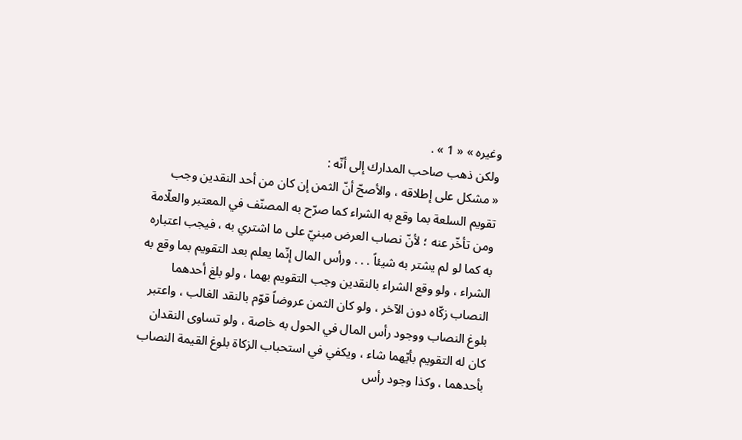وغيره » « 1 » .
ولكن ذهب صاحب المدارك إلى أنّه :
« مشكل على إطلاقه ، والأصحّ أنّ الثمن إن كان من أحد النقدين وجب تقويم السلعة بما وقع به الشراء كما صرّح به المصنّف في المعتبر والعلّامة ومن تأخّر عنه ؛ لأنّ نصاب العرض مبنيّ على ما اشتري به ، فيجب اعتباره به كما لو لم يشتر به شيئاً . . . ورأس المال إنّما يعلم بعد التقويم بما وقع به الشراء ، ولو وقع الشراء بالنقدين وجب التقويم بهما ، ولو بلغ أحدهما النصاب زكّاه دون الآخر ، ولو كان الثمن عروضاً قوّم بالنقد الغالب ، واعتبر بلوغ النصاب ووجود رأس المال في الحول به خاصة ، ولو تساوى النقدان كان له التقويم بأيّهما شاء ، ويكفي في استحباب الزكاة بلوغ القيمة النصاب بأحدهما ، وكذا وجود رأس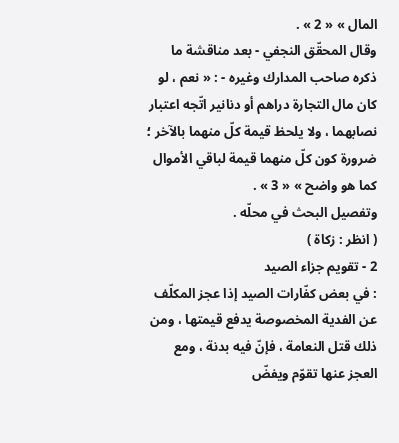المال » « 2 » .
وقال المحقّق النجفي - بعد مناقشة ما ذكره صاحب المدارك وغيره - : « نعم ، لو كان مال التجارة دراهم أو دنانير اتّجه اعتبار نصابهما ، ولا يلحظ قيمة كلّ منهما بالآخر ؛ ضرورة كون كلّ منهما قيمة لباقي الأموال كما هو واضح » « 3 » .
وتفصيل البحث في محلّه .
( انظر : زكاة )
2 - تقويم جزاء الصيد
: في بعض كفّارات الصيد إذا عجز المكلّف عن الفدية المخصوصة يدفع قيمتها ، ومن ذلك قتل النعامة ، فإنّ فيه بدنة ، ومع العجز عنها تقوّم ويفضّ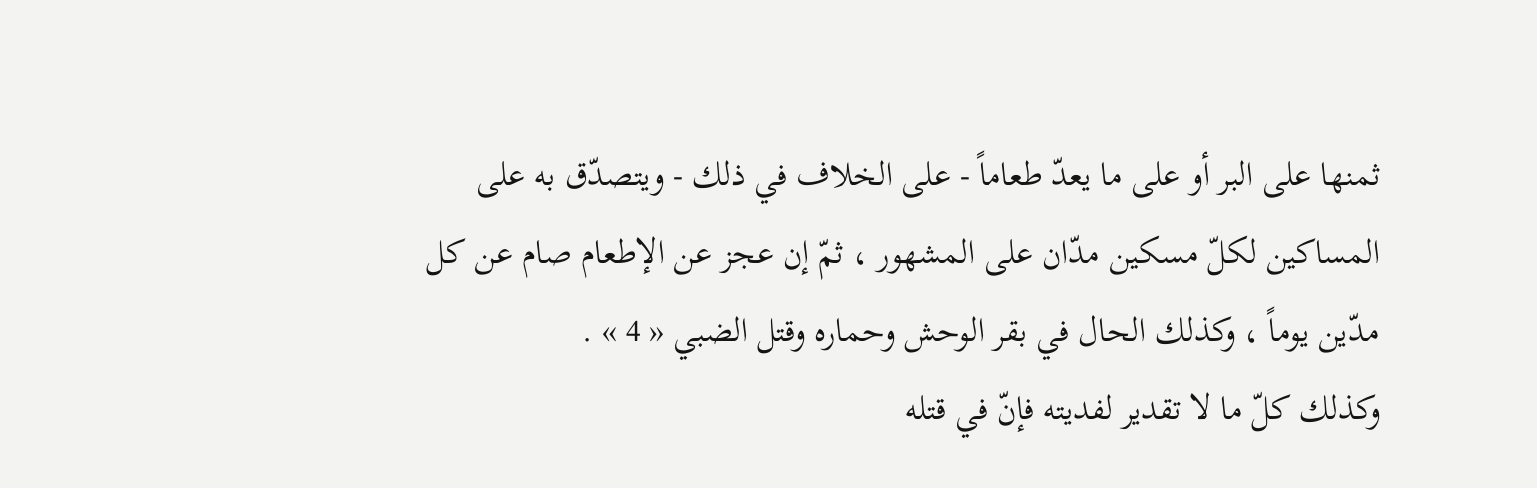ثمنها على البر أو على ما يعدّ طعاماً - على الخلاف في ذلك - ويتصدّق به على المساكين لكلّ مسكين مدّان على المشهور ، ثمّ إن عجز عن الإطعام صام عن كل مدّين يوماً ، وكذلك الحال في بقر الوحش وحماره وقتل الضبي « 4 » .
وكذلك كلّ ما لا تقدير لفديته فإنّ في قتله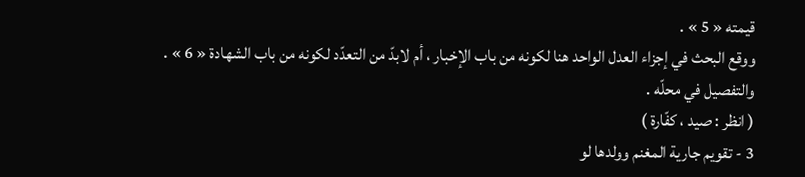قيمته « 5 » .
ووقع البحث في إجزاء العدل الواحد هنا لكونه من باب الإخبار ، أم لابدّ من التعدّد لكونه من باب الشهادة « 6 » .
والتفصيل في محلّه .
( انظر : صيد ، كفّارة )
3 - تقويم جارية المغنم وولدها لو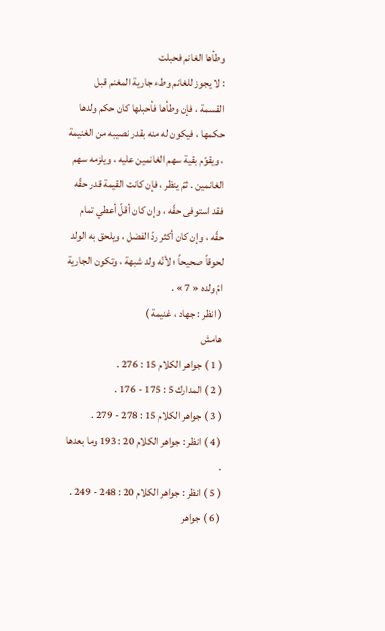وطأها الغانم فحبلت
: لا يجوز للغانم وطء جارية المغنم قبل القسمة ، فإن وطأها فأحبلها كان حكم ولدها حكمها ، فيكون له منه بقدر نصيبه من الغنيمة ، ويقوّم بقية سهم الغانمين عليه ، ويلزمه سهم الغانمين . ثمّ ينظر ، فإن كانت القيمة قدر حقّه فقد استوفى حقّه ، وإن كان أقلّ أعطي تمام حقّه ، وإن كان أكثر ردّ الفضل ، ويلحق به الولد لحوقاً صحيحاً ؛ لأنّه ولد شبهة ، وتكون الجارية امّ ولده « 7 » .
( انظر : جهاد ، غنيمة )
هامش
( 1 ) جواهر الكلام 15 : 276 .
( 2 ) المدارك 5 : 175 - 176 .
( 3 ) جواهر الكلام 15 : 278 - 279 .
( 4 ) انظر : جواهر الكلام 20 : 193 وما بعدها .
( 5 ) انظر : جواهر الكلام 20 : 248 - 249 .
( 6 ) جواهر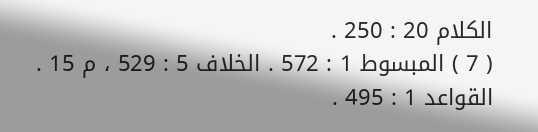الكلام 20 : 250 .
( 7 ) المبسوط 1 : 572 . الخلاف 5 : 529 ، م 15 . القواعد 1 : 495 .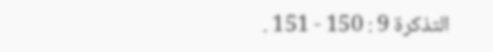التذكرة 9 : 150 - 151 .